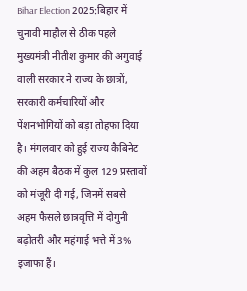Bihar Election 2025:बिहार में चुनावी माहौल से ठीक पहले मुख्यमंत्री नीतीश कुमार की अगुवाई वाली सरकार ने राज्य के छात्रों, सरकारी कर्मचारियों और पेंशनभोगियों को बड़ा तोहफा दिया है। मंगलवार को हुई राज्य कैबिनेट की अहम बैठक में कुल 129 प्रस्तावों को मंजूरी दी गई, जिनमें सबसे अहम फैसले छात्रवृत्ति में दोगुनी बढ़ोतरी और महंगाई भत्ते में 3% इजाफा हैं।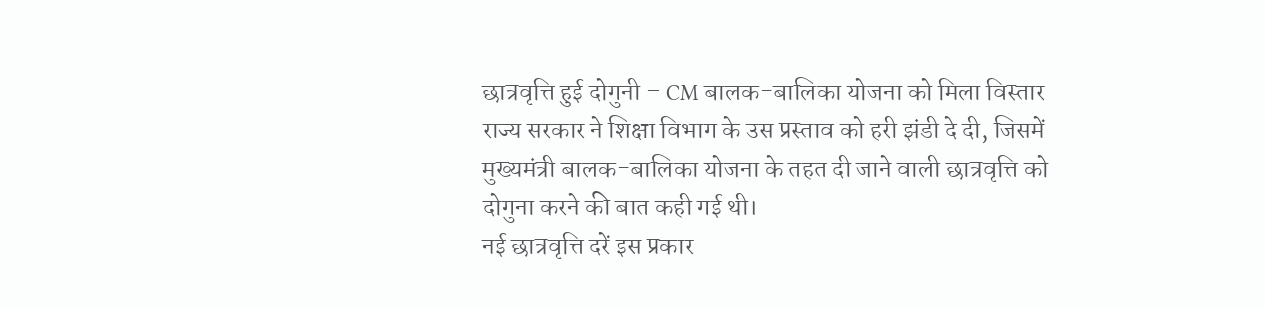छात्रवृत्ति हुई दोगुनी – CM बालक-बालिका योजना को मिला विस्तार
राज्य सरकार ने शिक्षा विभाग के उस प्रस्ताव को हरी झंडी दे दी, जिसमें मुख्यमंत्री बालक-बालिका योजना के तहत दी जाने वाली छात्रवृत्ति को दोगुना करने की बात कही गई थी।
नई छात्रवृत्ति दरें इस प्रकार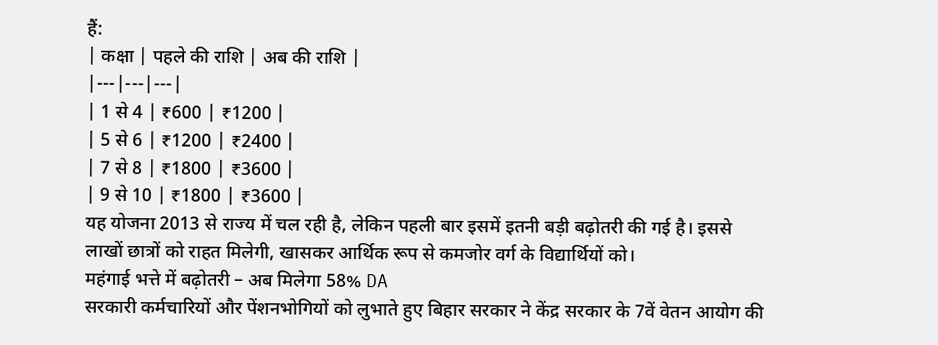हैं:
| कक्षा | पहले की राशि | अब की राशि |
|---|---|---|
| 1 से 4 | ₹600 | ₹1200 |
| 5 से 6 | ₹1200 | ₹2400 |
| 7 से 8 | ₹1800 | ₹3600 |
| 9 से 10 | ₹1800 | ₹3600 |
यह योजना 2013 से राज्य में चल रही है, लेकिन पहली बार इसमें इतनी बड़ी बढ़ोतरी की गई है। इससे लाखों छात्रों को राहत मिलेगी, खासकर आर्थिक रूप से कमजोर वर्ग के विद्यार्थियों को।
महंगाई भत्ते में बढ़ोतरी – अब मिलेगा 58% DA
सरकारी कर्मचारियों और पेंशनभोगियों को लुभाते हुए बिहार सरकार ने केंद्र सरकार के 7वें वेतन आयोग की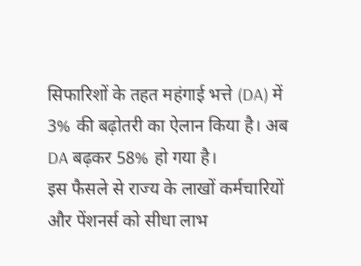सिफारिशों के तहत महंगाई भत्ते (DA) में 3% की बढ़ोतरी का ऐलान किया है। अब DA बढ़कर 58% हो गया है।
इस फैसले से राज्य के लाखों कर्मचारियों और पेंशनर्स को सीधा लाभ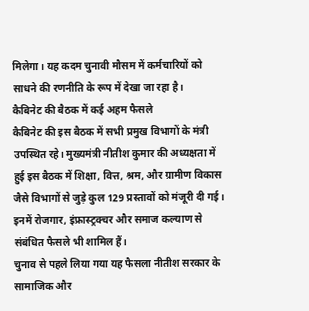मिलेगा। यह कदम चुनावी मौसम में कर्मचारियों को साधने की रणनीति के रूप में देखा जा रहा है।
कैबिनेट की बैठक में कई अहम फैसले
कैबिनेट की इस बैठक में सभी प्रमुख विभागों के मंत्री उपस्थित रहे। मुख्यमंत्री नीतीश कुमार की अध्यक्षता में हुई इस बैठक में शिक्षा, वित्त, श्रम, और ग्रामीण विकास जैसे विभागों से जुड़े कुल 129 प्रस्तावों को मंजूरी दी गई। इनमें रोजगार, इंफ्रास्ट्रक्चर और समाज कल्याण से संबंधित फैसले भी शामिल हैं।
चुनाव से पहले लिया गया यह फैसला नीतीश सरकार के सामाजिक और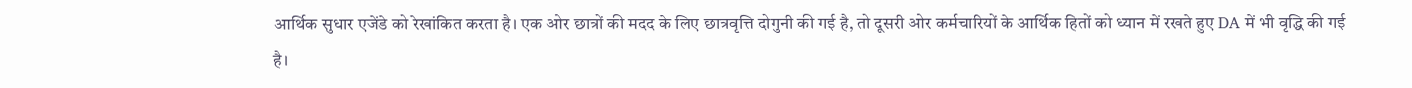आर्थिक सुधार एजेंडे को रेखांकित करता है। एक ओर छात्रों की मदद के लिए छात्रवृत्ति दोगुनी की गई है, तो दूसरी ओर कर्मचारियों के आर्थिक हितों को ध्यान में रखते हुए DA में भी वृद्धि की गई है।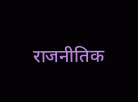राजनीतिक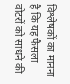विश्लेषकों का मानना है कि यह फैसला वोटरों को साधने की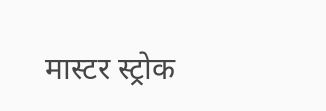मास्टर स्ट्रोक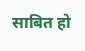साबित हो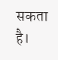सकता है।